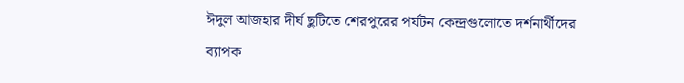ঈদুল আজহার দীর্ঘ ছুটিতে শেরপুরের পর্যটন কেন্দ্রগুলোতে দর্শনার্থীদের ব্যাপক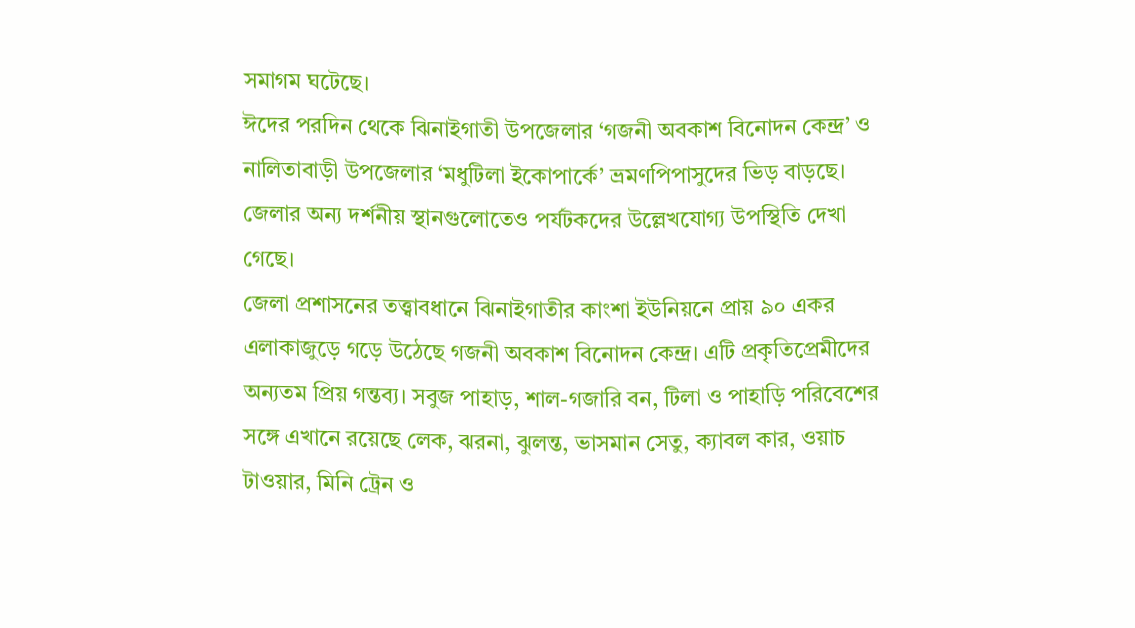সমাগম ঘটেছে।
ঈদের পরদিন থেকে ঝিনাইগাতী উপজেলার ‘গজনী অবকাশ বিনোদন কেন্দ্র’ ও নালিতাবাড়ী উপজেলার ‘মধুটিলা ইকোপার্কে’ ভ্রমণপিপাসুদের ভিড় বাড়ছে। জেলার অন্য দর্শনীয় স্থানগুলোতেও পর্যটকদের উল্লেখযোগ্য উপস্থিতি দেখা গেছে।
জেলা প্রশাসনের তত্ত্বাবধানে ঝিনাইগাতীর কাংশা ইউনিয়নে প্রায় ৯০ একর এলাকাজুড়ে গড়ে উঠেছে গজনী অবকাশ বিনোদন কেন্দ্র। এটি প্রকৃতিপ্রেমীদের অন্যতম প্রিয় গন্তব্য। সবুজ পাহাড়, শাল-গজারি বন, টিলা ও পাহাড়ি পরিবেশের সঙ্গে এখানে রয়েছে লেক, ঝরনা, ঝুলন্ত, ভাসমান সেতু, ক্যাবল কার, ওয়াচ টাওয়ার, মিনি ট্রেন ও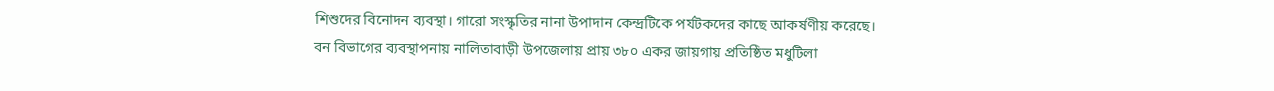শিশুদের বিনোদন ব্যবস্থা। গারো সংস্কৃতির নানা উপাদান কেন্দ্রটিকে পর্যটকদের কাছে আকর্ষণীয় করেছে।
বন বিভাগের ব্যবস্থাপনায় নালিতাবাড়ী উপজেলায় প্রায় ৩৮০ একর জায়গায় প্রতিষ্ঠিত মধুটিলা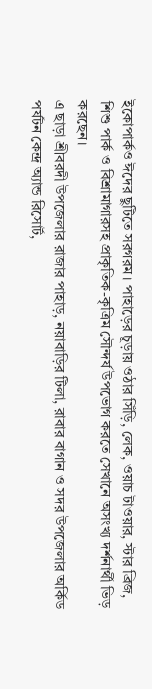ইকোপার্কও ঈদের ছুটিতে সরগরম। পাহাড়ের চূড়ায় ওঠার সিঁড়ি, লেক, ওয়াচ টাওয়ার, স্টার ব্রিজ, শিশু পার্ক ও বিশ্রামাগারসহ প্রাকৃতিক-কৃত্রিম সৌন্দর্য উপভোগ করতে সেখানে অসংখ্য দর্শনার্থী ভিড় করছেন।
এ ছাড়া শ্রীবরদী উপজেলার রাজার পাহাড়, নয়াবাড়ির টিলা, রাবার বাগান ও সদর উপজেলার অর্কিড পর্যটন কেন্দ্র অ্যান্ড রিসোর্ট,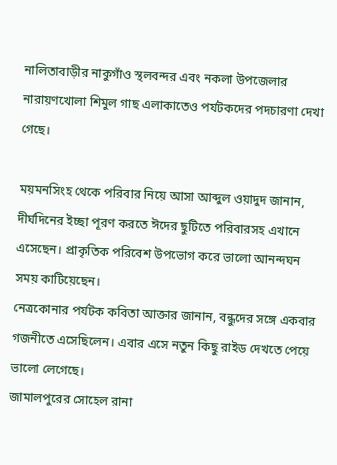নালিতাবাড়ীর নাকুগাঁও স্থলবন্দর এবং নকলা উপজেলার নারায়ণখোলা শিমুল গাছ এলাকাতেও পর্যটকদের পদচারণা দেখা গেছে।

ময়মনসিংহ থেকে পরিবার নিয়ে আসা আব্দুল ওয়াদুদ জানান, দীর্ঘদিনের ইচ্ছা পূরণ করতে ঈদের ছুটিতে পরিবারসহ এখানে এসেছেন। প্রাকৃতিক পরিবেশ উপভোগ করে ভালো আনন্দঘন সময় কাটিয়েছেন।
নেত্রকোনার পর্যটক কবিতা আক্তার জানান, বন্ধুদের সঙ্গে একবার গজনীতে এসেছিলেন। এবার এসে নতুন কিছু রাইড দেখতে পেয়ে ভালো লেগেছে।
জামালপুরের সোহেল রানা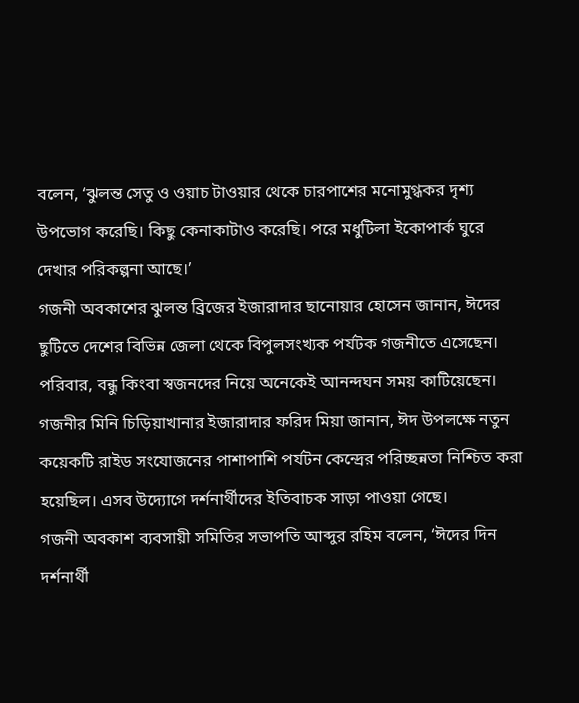বলেন, ‘ঝুলন্ত সেতু ও ওয়াচ টাওয়ার থেকে চারপাশের মনোমুগ্ধকর দৃশ্য উপভোগ করেছি। কিছু কেনাকাটাও করেছি। পরে মধুটিলা ইকোপার্ক ঘুরে দেখার পরিকল্পনা আছে।’
গজনী অবকাশের ঝুলন্ত ব্রিজের ইজারাদার ছানোয়ার হোসেন জানান, ঈদের ছুটিতে দেশের বিভিন্ন জেলা থেকে বিপুলসংখ্যক পর্যটক গজনীতে এসেছেন। পরিবার, বন্ধু কিংবা স্বজনদের নিয়ে অনেকেই আনন্দঘন সময় কাটিয়েছেন।
গজনীর মিনি চিড়িয়াখানার ইজারাদার ফরিদ মিয়া জানান, ঈদ উপলক্ষে নতুন কয়েকটি রাইড সংযোজনের পাশাপাশি পর্যটন কেন্দ্রের পরিচ্ছন্নতা নিশ্চিত করা হয়েছিল। এসব উদ্যোগে দর্শনার্থীদের ইতিবাচক সাড়া পাওয়া গেছে।
গজনী অবকাশ ব্যবসায়ী সমিতির সভাপতি আব্দুর রহিম বলেন, ‘ঈদের দিন দর্শনার্থী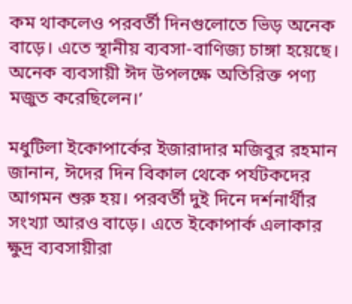কম থাকলেও পরবর্তী দিনগুলোতে ভিড় অনেক বাড়ে। এতে স্থানীয় ব্যবসা-বাণিজ্য চাঙ্গা হয়েছে। অনেক ব্যবসায়ী ঈদ উপলক্ষে অতিরিক্ত পণ্য মজুত করেছিলেন।’

মধুটিলা ইকোপার্কের ইজারাদার মজিবুর রহমান জানান, ঈদের দিন বিকাল থেকে পর্যটকদের আগমন শুরু হয়। পরবর্তী দুই দিনে দর্শনার্থীর সংখ্যা আরও বাড়ে। এতে ইকোপার্ক এলাকার ক্ষুদ্র ব্যবসায়ীরা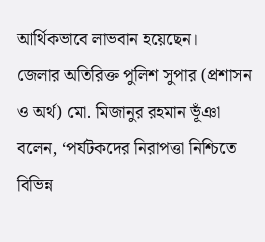আর্থিকভাবে লাভবান হয়েছেন।
জেলার অতিরিক্ত পুলিশ সুপার (প্রশাসন ও অর্থ) মো. মিজানুর রহমান ভূঁঞা বলেন, ‘পর্যটকদের নিরাপত্তা নিশ্চিতে বিভিন্ন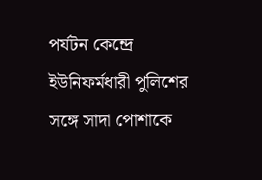পর্যটন কেন্দ্রে ইউনিফর্মধারী পুলিশের সঙ্গে সাদা পোশাকে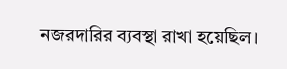নজরদারির ব্যবস্থা রাখা হয়েছিল।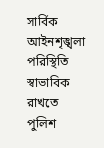সার্বিক আইনশৃঙ্খলা পরিস্থিতি স্বাভাবিক রাখতে পুলিশ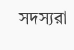সদস্যরা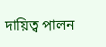দায়িত্ব পালন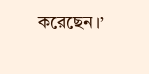করেছেন।’